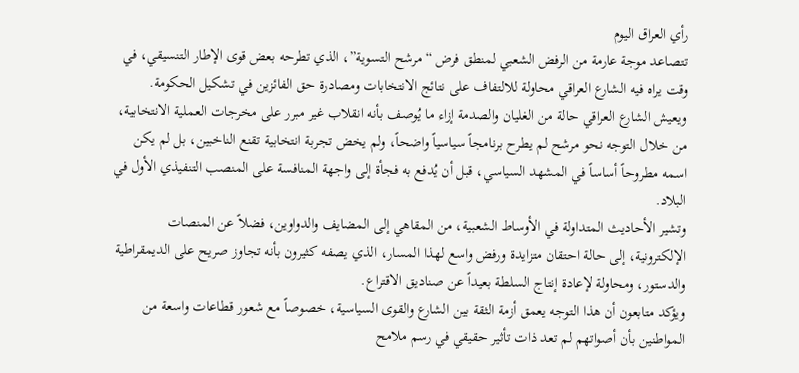رأي العراق اليوم
تتصاعد موجة عارمة من الرفض الشعبي لمنطق فرض “مرشح التسوية”، الذي تطرحه بعض قوى الإطار التنسيقي، في وقت يراه فيه الشارع العراقي محاولة للالتفاف على نتائج الانتخابات ومصادرة حق الفائزين في تشكيل الحكومة.
ويعيش الشارع العراقي حالة من الغليان والصدمة إزاء ما يُوصف بأنه انقلاب غير مبرر على مخرجات العملية الانتخابية، من خلال التوجه نحو مرشح لم يطرح برنامجاً سياسياً واضحاً، ولم يخض تجربة انتخابية تقنع الناخبين، بل لم يكن اسمه مطروحاً أساساً في المشهد السياسي، قبل أن يُدفع به فجأة إلى واجهة المنافسة على المنصب التنفيذي الأول في البلاد.
وتشير الأحاديث المتداولة في الأوساط الشعبية، من المقاهي إلى المضايف والدواوين، فضلاً عن المنصات الإلكترونية، إلى حالة احتقان متزايدة ورفض واسع لهذا المسار، الذي يصفه كثيرون بأنه تجاوز صريح على الديمقراطية والدستور، ومحاولة لإعادة إنتاج السلطة بعيداً عن صناديق الاقتراع.
ويؤكد متابعون أن هذا التوجه يعمق أزمة الثقة بين الشارع والقوى السياسية، خصوصاً مع شعور قطاعات واسعة من المواطنين بأن أصواتهم لم تعد ذات تأثير حقيقي في رسم ملامح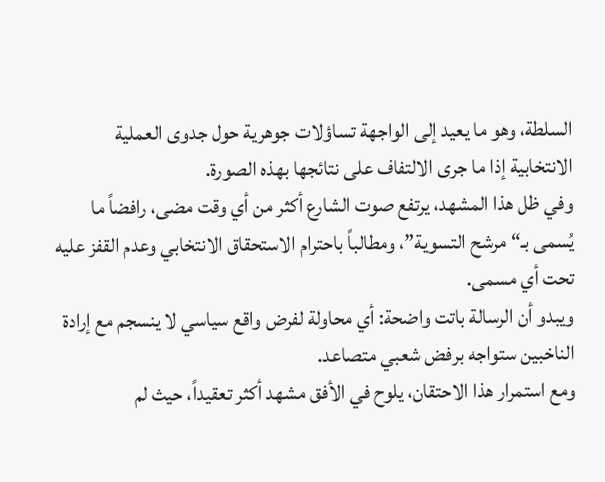السلطة، وهو ما يعيد إلى الواجهة تساؤلات جوهرية حول جدوى العملية الانتخابية إذا ما جرى الالتفاف على نتائجها بهذه الصورة.
وفي ظل هذا المشهد، يرتفع صوت الشارع أكثر من أي وقت مضى، رافضاً ما يُسمى بـ“ مرشح التسوية”، ومطالباً باحترام الاستحقاق الانتخابي وعدم القفز عليه تحت أي مسمى.
ويبدو أن الرسالة باتت واضحة: أي محاولة لفرض واقع سياسي لا ينسجم مع إرادة الناخبين ستواجه برفض شعبي متصاعد.
ومع استمرار هذا الاحتقان، يلوح في الأفق مشهد أكثر تعقيداً، حيث لم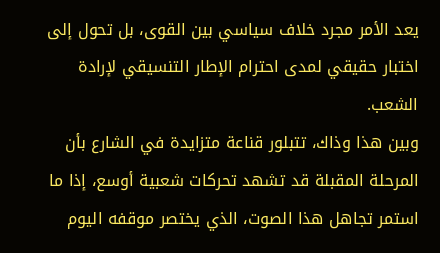يعد الأمر مجرد خلاف سياسي بين القوى، بل تحول إلى اختبار حقيقي لمدى احترام الإطار التنسيقي لإرادة الشعب.
وبين هذا وذاك، تتبلور قناعة متزايدة في الشارع بأن المرحلة المقبلة قد تشهد تحركات شعبية أوسع، إذا ما استمر تجاهل هذا الصوت، الذي يختصر موقفه اليوم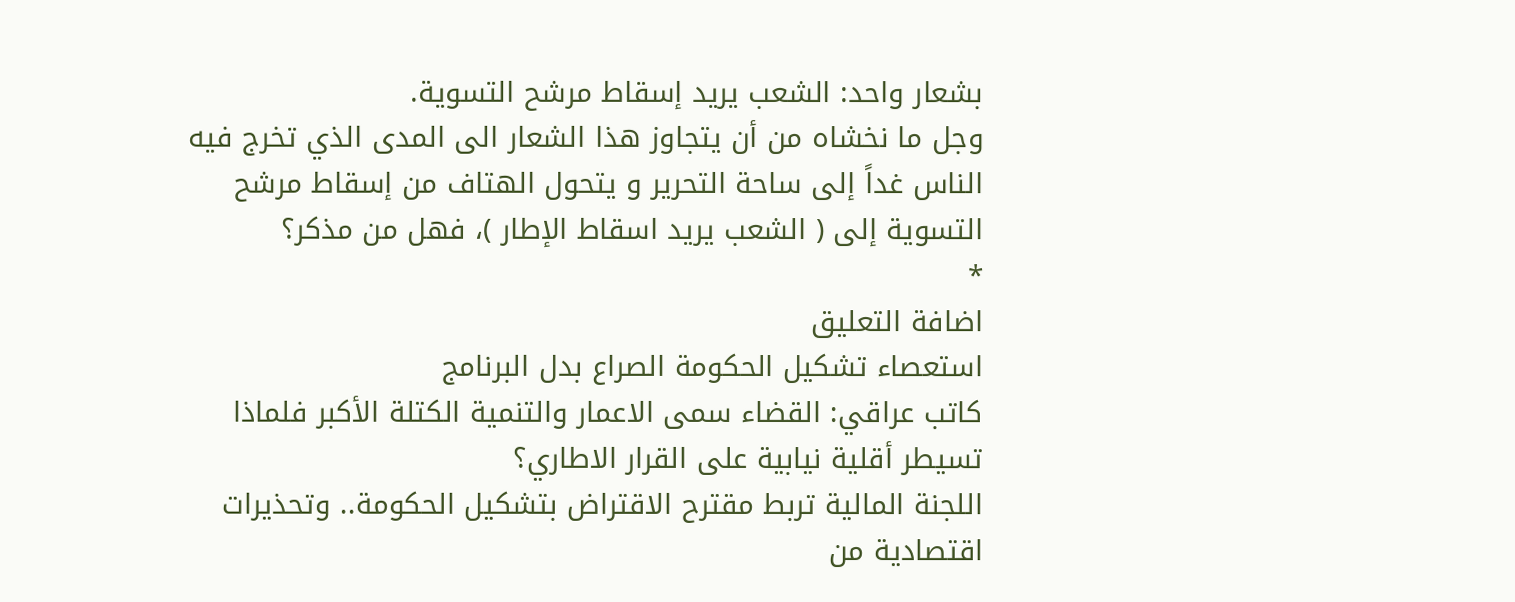بشعار واحد: الشعب يريد إسقاط مرشح التسوية.
وجل ما نخشاه من أن يتجاوز هذا الشعار الى المدى الذي تخرج فيه الناس غداً إلى ساحة التحرير و يتحول الهتاف من إسقاط مرشح التسوية إلى ( الشعب يريد اسقاط الإطار )، فهل من مذكر؟
*
اضافة التعليق
استعصاء تشكيل الحكومة الصراع بدل البرنامج
كاتب عراقي: القضاء سمى الاعمار والتنمية الكتلة الأكبر فلماذا تسيطر أقلية نيابية على القرار الاطاري؟
اللجنة المالية تربط مقترح الاقتراض بتشكيل الحكومة.. وتحذيرات اقتصادية من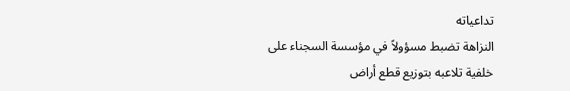تداعياته
النزاهة تضبط مسؤولاً في مؤسسة السجناء على خلفية تلاعبه بتوزيع قطع أراض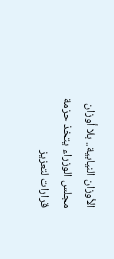الأوزان النيابية.. بلا أوزان
مجلس الوزراء يتخذ حزمة قرارات لتعزيز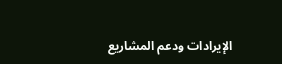الإيرادات ودعم المشاريع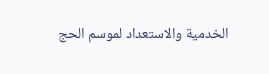الخدمية والاستعداد لموسم الحج